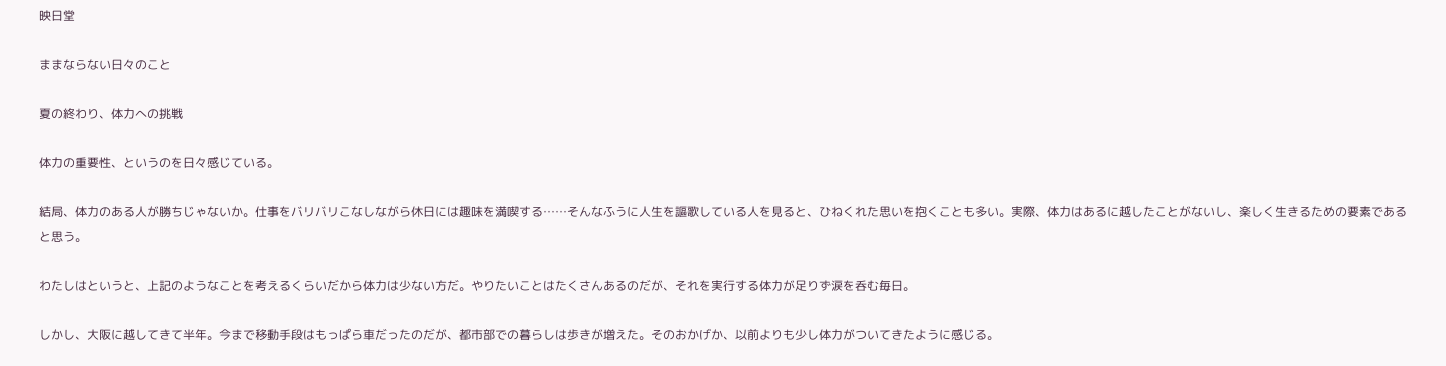映日堂

ままならない日々のこと

夏の終わり、体力への挑戦

体力の重要性、というのを日々感じている。

結局、体力のある人が勝ちじゃないか。仕事をバリバリこなしながら休日には趣味を満喫する……そんなふうに人生を謳歌している人を見ると、ひねくれた思いを抱くことも多い。実際、体力はあるに越したことがないし、楽しく生きるための要素であると思う。

わたしはというと、上記のようなことを考えるくらいだから体力は少ない方だ。やりたいことはたくさんあるのだが、それを実行する体力が足りず涙を呑む毎日。

しかし、大阪に越してきて半年。今まで移動手段はもっぱら車だったのだが、都市部での暮らしは歩きが増えた。そのおかげか、以前よりも少し体力がついてきたように感じる。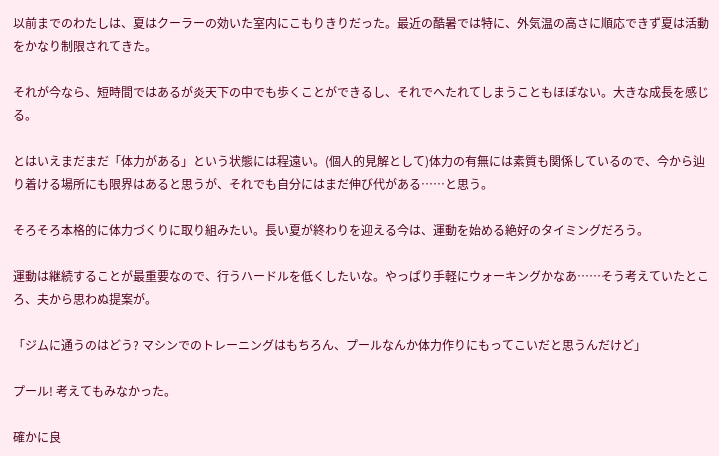以前までのわたしは、夏はクーラーの効いた室内にこもりきりだった。最近の酷暑では特に、外気温の高さに順応できず夏は活動をかなり制限されてきた。

それが今なら、短時間ではあるが炎天下の中でも歩くことができるし、それでへたれてしまうこともほぼない。大きな成長を感じる。

とはいえまだまだ「体力がある」という状態には程遠い。(個人的見解として)体力の有無には素質も関係しているので、今から辿り着ける場所にも限界はあると思うが、それでも自分にはまだ伸び代がある……と思う。

そろそろ本格的に体力づくりに取り組みたい。長い夏が終わりを迎える今は、運動を始める絶好のタイミングだろう。

運動は継続することが最重要なので、行うハードルを低くしたいな。やっぱり手軽にウォーキングかなあ……そう考えていたところ、夫から思わぬ提案が。

「ジムに通うのはどう? マシンでのトレーニングはもちろん、プールなんか体力作りにもってこいだと思うんだけど」

プール! 考えてもみなかった。

確かに良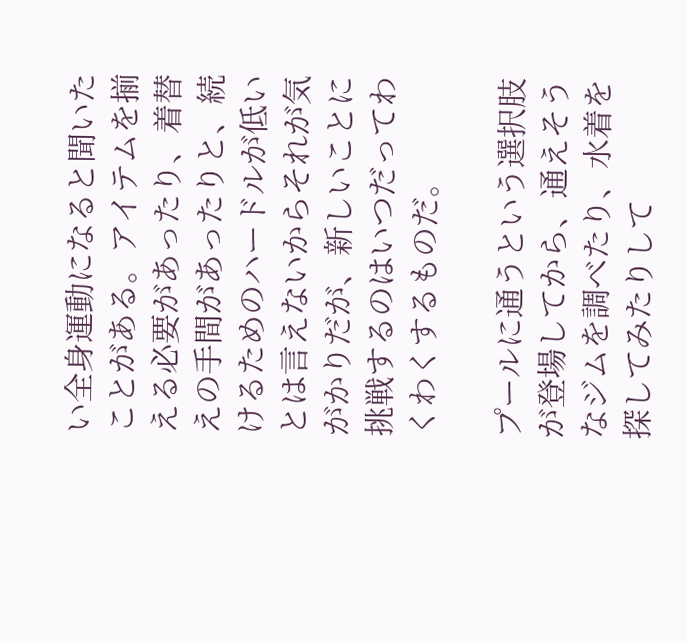い全身運動になると聞いたことがある。アイテムを揃える必要があったり、着替えの手間があったりと、続けるためのハードルが低いとは言えないからそれが気がかりだが、新しいことに挑戦するのはいつだってわくわくするものだ。

プールに通うという選択肢が登場してから、通えそうなジムを調べたり、水着を探してみたりして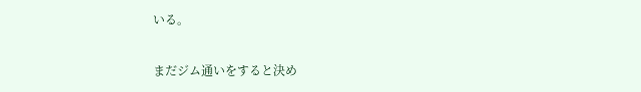いる。

まだジム通いをすると決め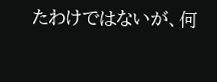たわけではないが、何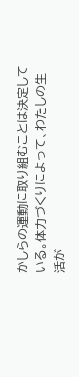かしらの運動に取り組むことは決定している。体力づくりによって、わたしの生活が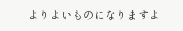よりよいものになりますよ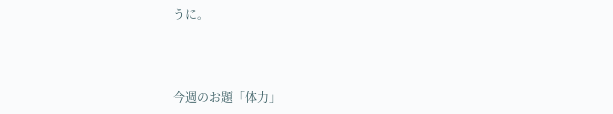うに。



今週のお題「体力」